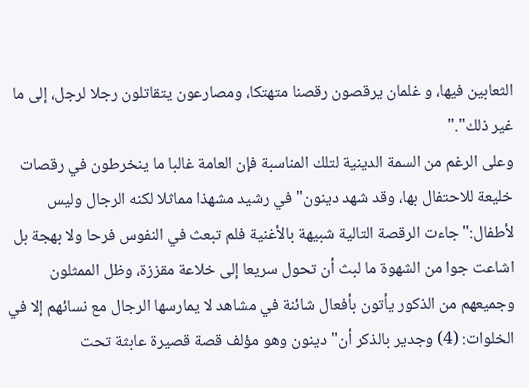الثعابين فيها، و غلمان يرقصون رقصنا متهتكا، ومصارعون يتقاتلون رجلا لرجل، إلى ما غير ذلك"."
وعلى الرغم من السمة الدينية لتلك المناسبة فإن العامة غالبا ما ينخرطون في رقصات خليعة للاحتفال بها، وقد شهد دينون"في رشيد مشهذا مماثلا لكنه الرجال وليس لأطفال:"جاءت الرقصة التالية شبيهة بالأغنية فلم تبعث في النفوس فرحا ولا بهجة بل اشاعت جوا من الشهوة ما لبث أن تحول سريعا إلى خلاعة مقززة، وظل الممثلون وجميعهم من الذكور يأتون بأفعال شائنة في مشاهد لا يمارسها الرجال مع نسائهم إلا في الخلوات: (4) وجدير بالذكر أن"دينون وهو مؤلف قصة قصيرة عابثة تحت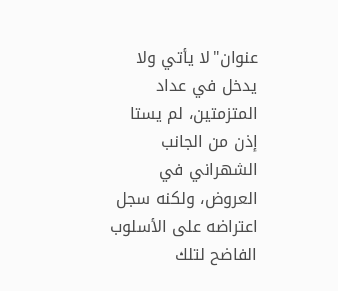عنوان"لا يأتي ولا يدخل في عداد المتزمتين، لم يستا إذن من الجانب الشهراني في العروض، ولكنه سجل اعتراضه على الأسلوب الفاضح لتلك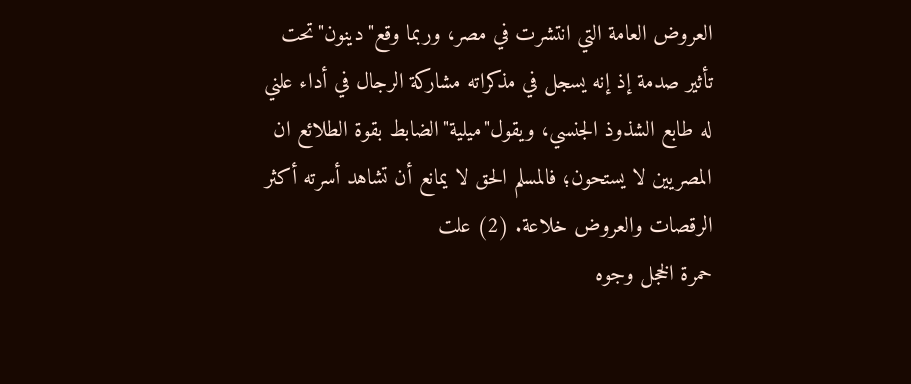العروض العامة التي انتشرت في مصر، وربما وقع"دينون"تحت تأثير صدمة إذ إنه يسجل في مذكراته مشاركة الرجال في أداء علني له طابع الشذوذ الجنسي، ويقول"ميلية"الضابط بقوة الطلائع ان المصريين لا يستحون؛ فالمسلم الحق لا يمانع أن تشاهد أسرته أكثر الرقصات والعروض خلاعة. (2) علت
حمرة الخجل وجوه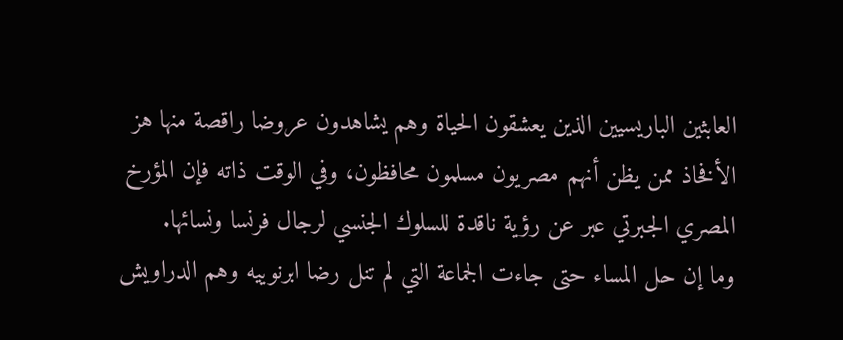العابثين الباريسيين الذين يعشقون الحياة وهم يشاهدون عروضا راقصة منها هز الأفخاذ ممن يظن أنهم مصريون مسلمون محافظون، وفي الوقت ذاته فإن المؤرخ المصري الجبرتي عبر عن رؤية ناقدة للسلوك الجنسي لرجال فرنسا ونسائها.
وما إن حل المساء حتى جاءت الجماعة التي لم تنل رضا ابرنوييه وهم الدراويش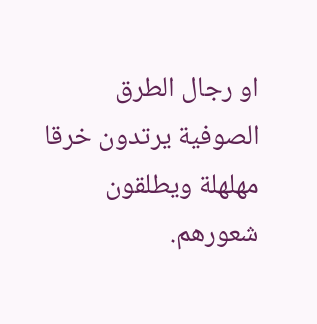او رجال الطرق الصوفية يرتدون خرقا مهلهلة ويطلقون شعورهم.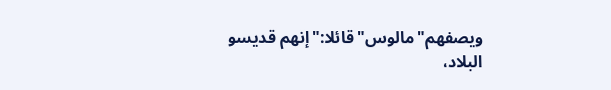ويصفهم"مالوس"قائلا:"إنهم قديسو البلاد،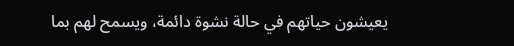يعيشون حياتهم في حالة نشوة دائمة، ويسمح لهم بما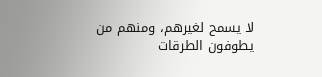لا يسمح لغيرهم، ومنهم من يطوفون الطرقات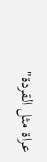عراة مثل القردة"